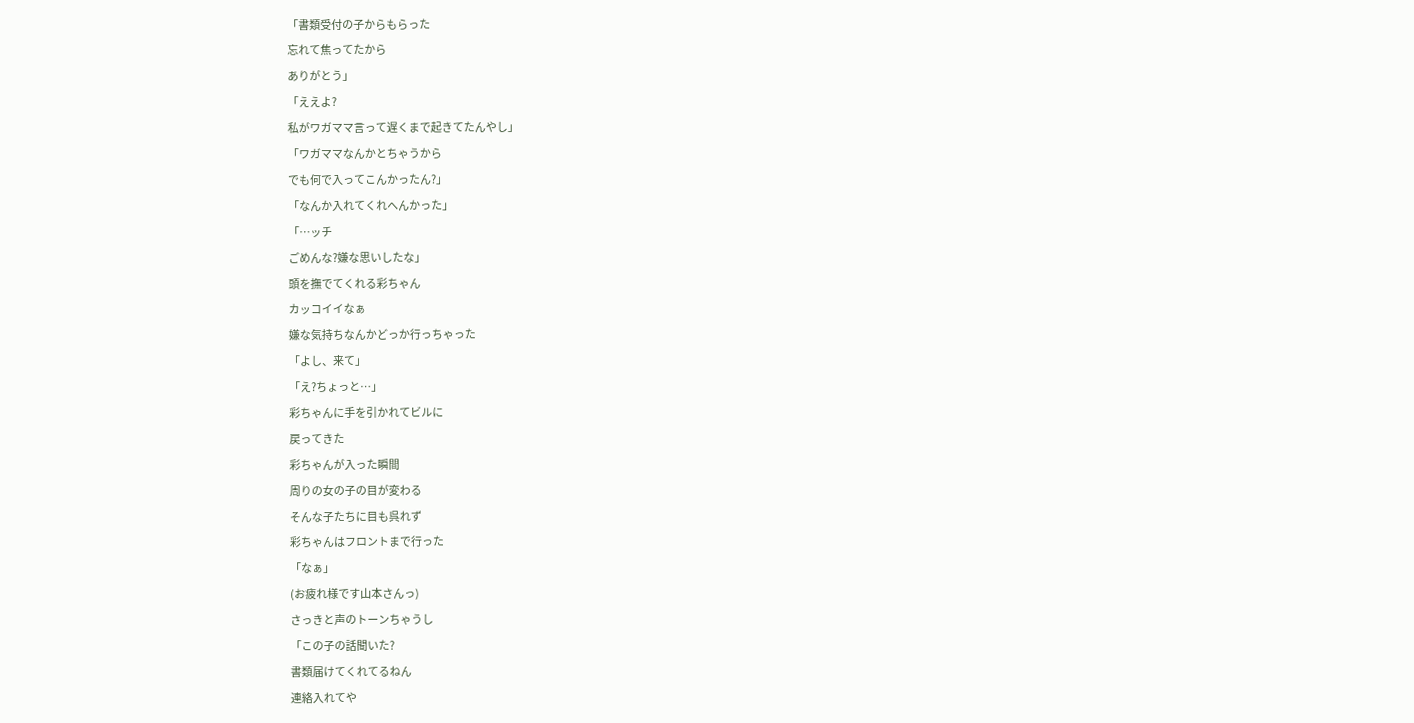「書類受付の子からもらった
忘れて焦ってたから
ありがとう」
「ええよ?
私がワガママ言って遅くまで起きてたんやし」
「ワガママなんかとちゃうから
でも何で入ってこんかったん?」
「なんか入れてくれへんかった」
「…ッチ
ごめんな?嫌な思いしたな」
頭を撫でてくれる彩ちゃん
カッコイイなぁ
嫌な気持ちなんかどっか行っちゃった
「よし、来て」
「え?ちょっと…」
彩ちゃんに手を引かれてビルに
戻ってきた
彩ちゃんが入った瞬間
周りの女の子の目が変わる
そんな子たちに目も呉れず
彩ちゃんはフロントまで行った
「なぁ」
(お疲れ様です山本さんっ)
さっきと声のトーンちゃうし
「この子の話聞いた?
書類届けてくれてるねん
連絡入れてや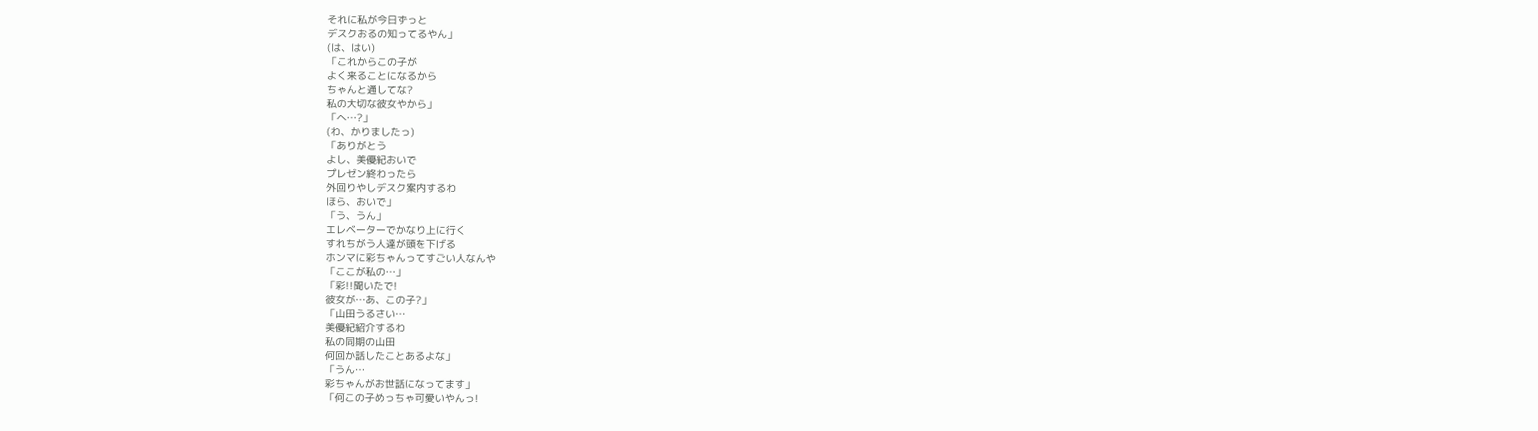それに私が今日ずっと
デスクおるの知ってるやん」
(は、はい)
「これからこの子が
よく来ることになるから
ちゃんと通してな?
私の大切な彼女やから」
「へ…?」
(わ、かりましたっ)
「ありがとう
よし、美優紀おいで
プレゼン終わったら
外回りやしデスク案内するわ
ほら、おいで」
「う、うん」
エレベーターでかなり上に行く
すれちがう人達が頭を下げる
ホンマに彩ちゃんってすごい人なんや
「ここが私の…」
「彩!!聞いたで!
彼女が…あ、この子?」
「山田うるさい…
美優紀紹介するわ
私の同期の山田
何回か話したことあるよな」
「うん…
彩ちゃんがお世話になってます」
「何この子めっちゃ可愛いやんっ!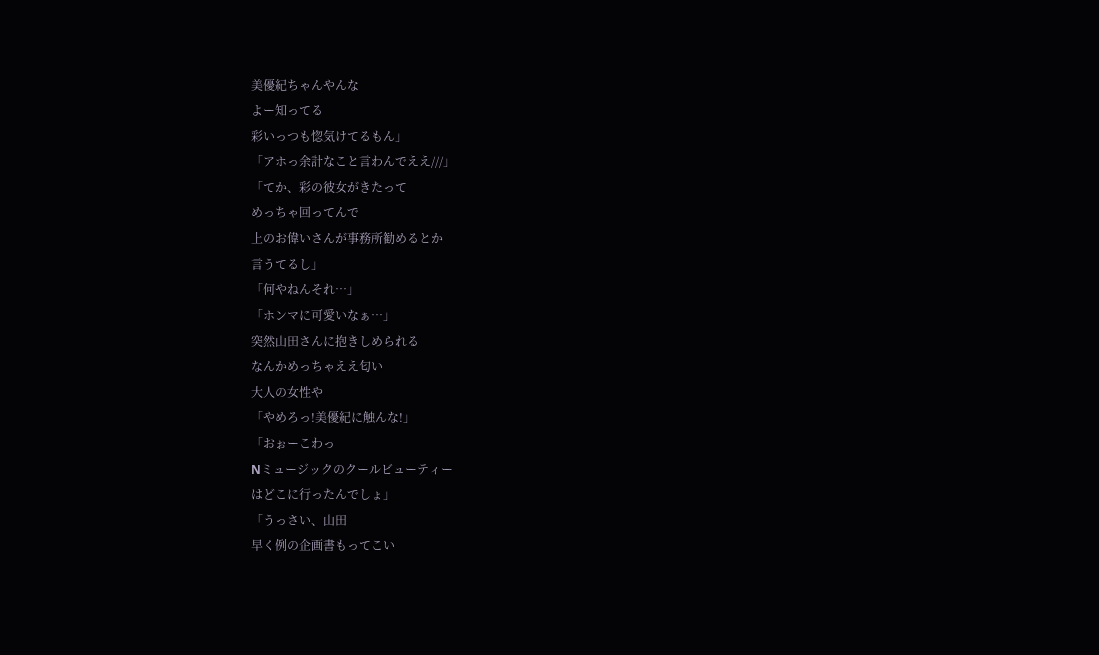美優紀ちゃんやんな
よー知ってる
彩いっつも惚気けてるもん」
「アホっ余計なこと言わんでええ///」
「てか、彩の彼女がきたって
めっちゃ回ってんで
上のお偉いさんが事務所勧めるとか
言うてるし」
「何やねんそれ…」
「ホンマに可愛いなぁ…」
突然山田さんに抱きしめられる
なんかめっちゃええ匂い
大人の女性や
「やめろっ!美優紀に触んな!」
「おぉーこわっ
Nミュージックのクールビューティー
はどこに行ったんでしょ」
「うっさい、山田
早く例の企画書もってこい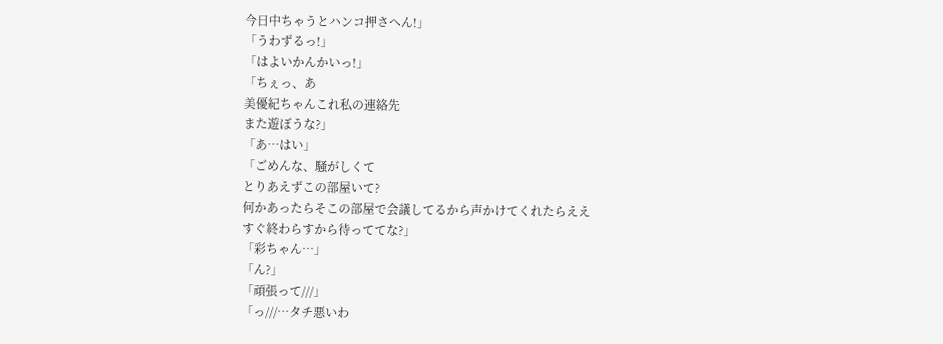今日中ちゃうとハンコ押さへん!」
「うわずるっ!」
「はよいかんかいっ!」
「ちぇっ、あ
美優紀ちゃんこれ私の連絡先
また遊ぼうな?」
「あ…はい」
「ごめんな、騒がしくて
とりあえずこの部屋いて?
何かあったらそこの部屋で会議してるから声かけてくれたらええ
すぐ終わらすから待っててな?」
「彩ちゃん…」
「ん?」
「頑張って///」
「っ///…タチ悪いわ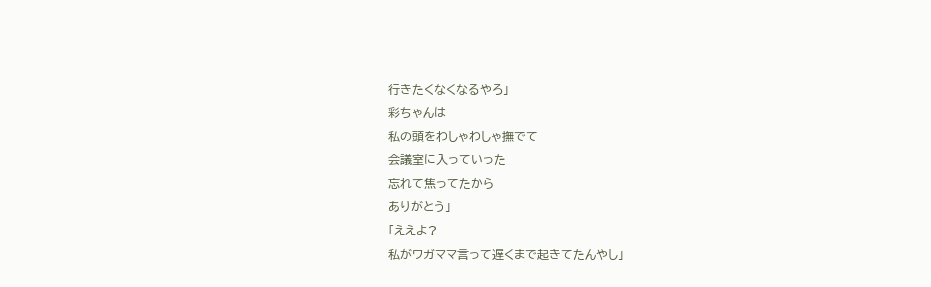行きたくなくなるやろ」
彩ちゃんは
私の頭をわしゃわしゃ撫でて
会議室に入っていった
忘れて焦ってたから
ありがとう」
「ええよ?
私がワガママ言って遅くまで起きてたんやし」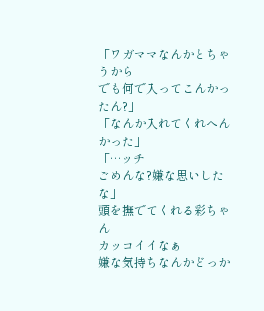「ワガママなんかとちゃうから
でも何で入ってこんかったん?」
「なんか入れてくれへんかった」
「…ッチ
ごめんな?嫌な思いしたな」
頭を撫でてくれる彩ちゃん
カッコイイなぁ
嫌な気持ちなんかどっか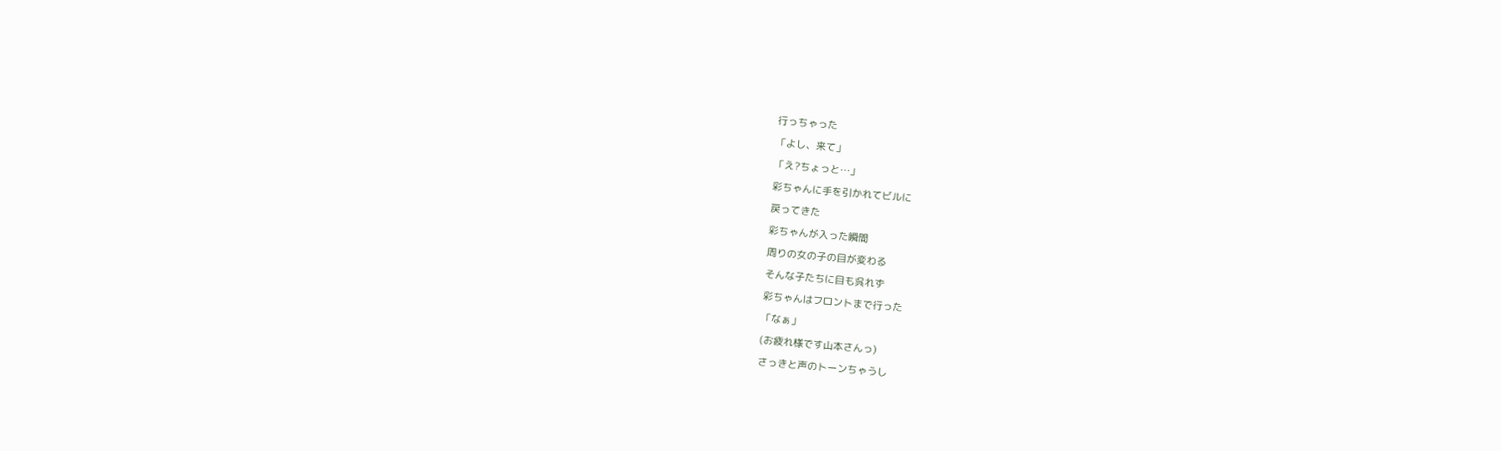行っちゃった
「よし、来て」
「え?ちょっと…」
彩ちゃんに手を引かれてビルに
戻ってきた
彩ちゃんが入った瞬間
周りの女の子の目が変わる
そんな子たちに目も呉れず
彩ちゃんはフロントまで行った
「なぁ」
(お疲れ様です山本さんっ)
さっきと声のトーンちゃうし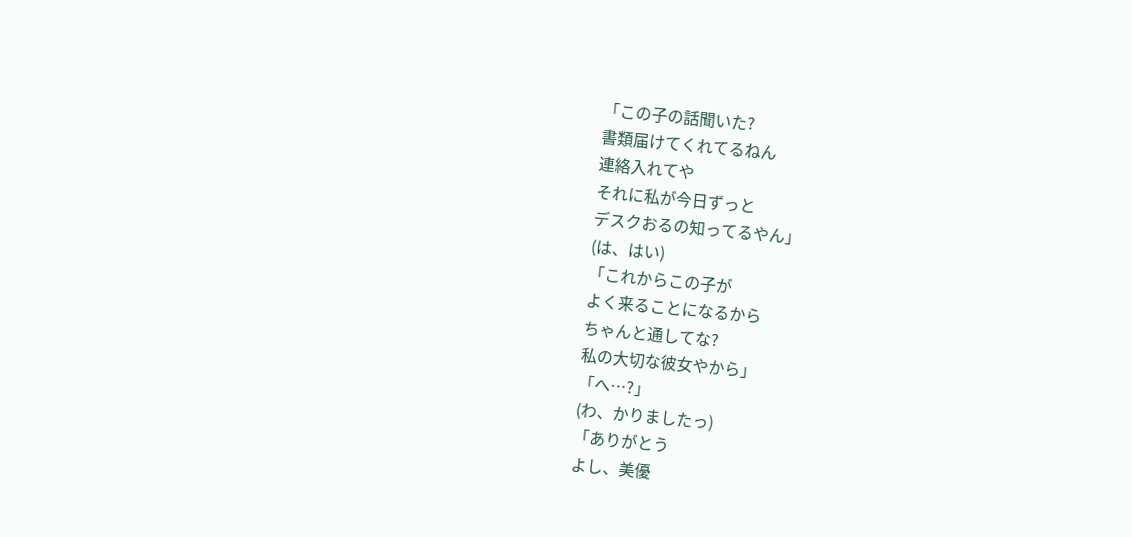「この子の話聞いた?
書類届けてくれてるねん
連絡入れてや
それに私が今日ずっと
デスクおるの知ってるやん」
(は、はい)
「これからこの子が
よく来ることになるから
ちゃんと通してな?
私の大切な彼女やから」
「へ…?」
(わ、かりましたっ)
「ありがとう
よし、美優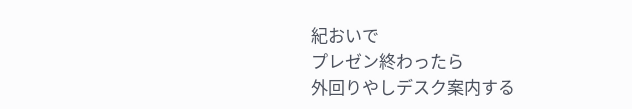紀おいで
プレゼン終わったら
外回りやしデスク案内する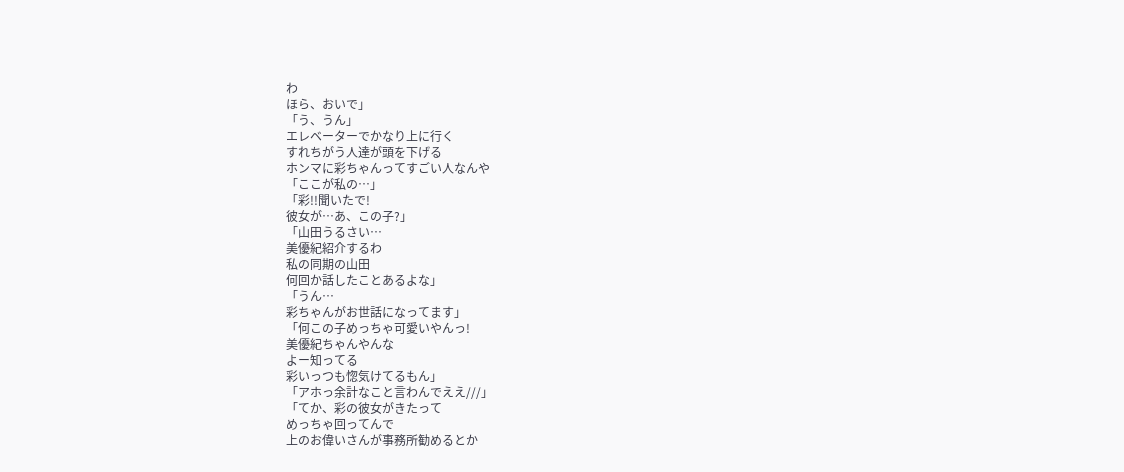わ
ほら、おいで」
「う、うん」
エレベーターでかなり上に行く
すれちがう人達が頭を下げる
ホンマに彩ちゃんってすごい人なんや
「ここが私の…」
「彩!!聞いたで!
彼女が…あ、この子?」
「山田うるさい…
美優紀紹介するわ
私の同期の山田
何回か話したことあるよな」
「うん…
彩ちゃんがお世話になってます」
「何この子めっちゃ可愛いやんっ!
美優紀ちゃんやんな
よー知ってる
彩いっつも惚気けてるもん」
「アホっ余計なこと言わんでええ///」
「てか、彩の彼女がきたって
めっちゃ回ってんで
上のお偉いさんが事務所勧めるとか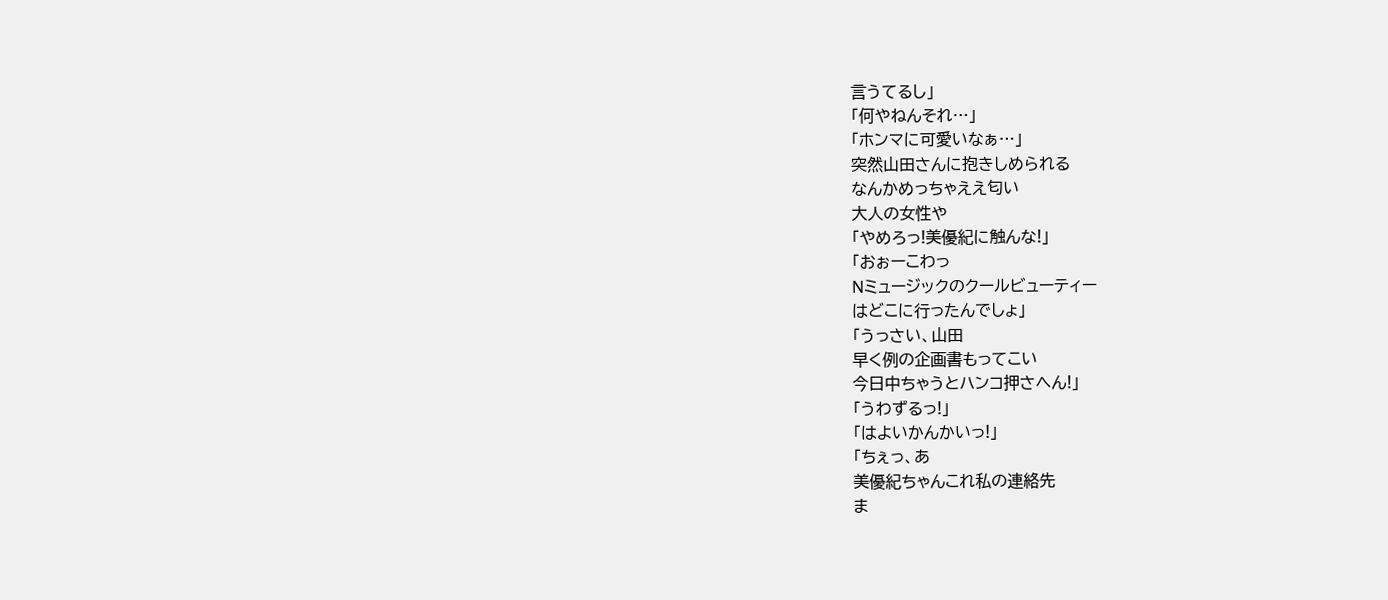言うてるし」
「何やねんそれ…」
「ホンマに可愛いなぁ…」
突然山田さんに抱きしめられる
なんかめっちゃええ匂い
大人の女性や
「やめろっ!美優紀に触んな!」
「おぉーこわっ
Nミュージックのクールビューティー
はどこに行ったんでしょ」
「うっさい、山田
早く例の企画書もってこい
今日中ちゃうとハンコ押さへん!」
「うわずるっ!」
「はよいかんかいっ!」
「ちぇっ、あ
美優紀ちゃんこれ私の連絡先
ま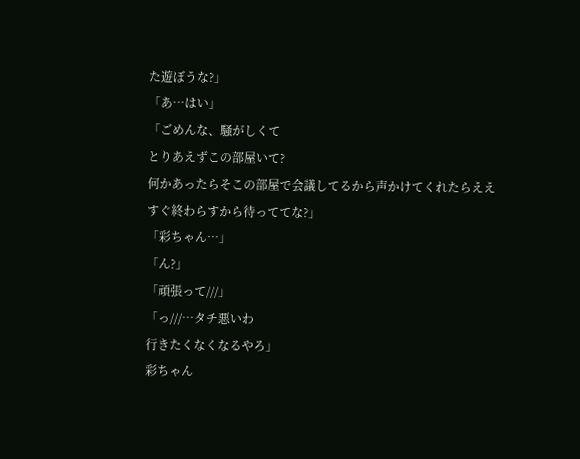た遊ぼうな?」
「あ…はい」
「ごめんな、騒がしくて
とりあえずこの部屋いて?
何かあったらそこの部屋で会議してるから声かけてくれたらええ
すぐ終わらすから待っててな?」
「彩ちゃん…」
「ん?」
「頑張って///」
「っ///…タチ悪いわ
行きたくなくなるやろ」
彩ちゃん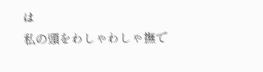は
私の頭をわしゃわしゃ撫で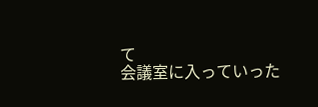て
会議室に入っていった